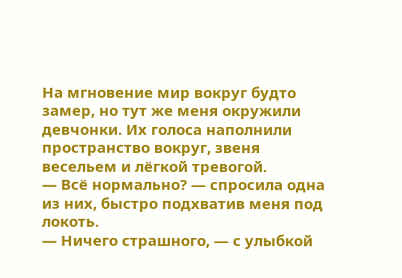На мгновение мир вокруг будто замер, но тут же меня окружили девчонки. Их голоса наполнили пространство вокруг, звеня весельем и лёгкой тревогой.
— Всё нормально? — спросила одна из них, быстро подхватив меня под локоть.
— Ничего страшного, — с улыбкой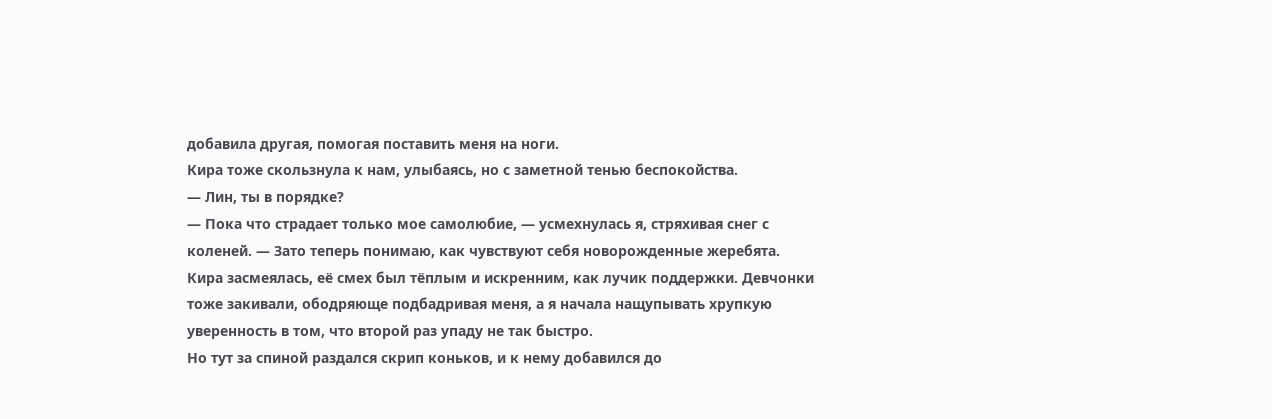добавила другая, помогая поставить меня на ноги.
Кира тоже скользнула к нам, улыбаясь, но с заметной тенью беспокойства.
— Лин, ты в порядке?
— Пока что страдает только мое самолюбие, — усмехнулась я, стряхивая снег с коленей. — Зато теперь понимаю, как чувствуют себя новорожденные жеребята.
Кира засмеялась, её смех был тёплым и искренним, как лучик поддержки. Девчонки тоже закивали, ободряюще подбадривая меня, а я начала нащупывать хрупкую уверенность в том, что второй раз упаду не так быстро.
Но тут за спиной раздался скрип коньков, и к нему добавился до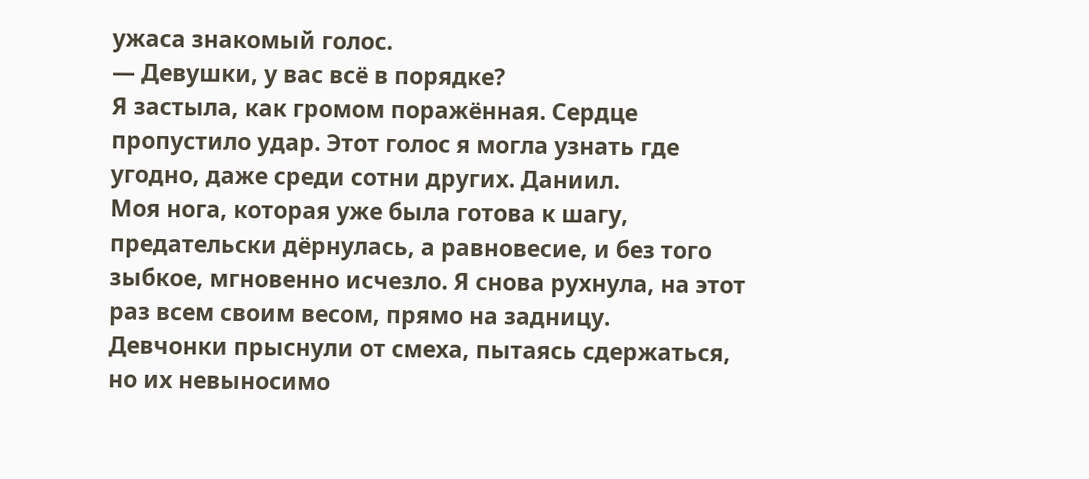ужаса знакомый голос.
— Девушки, у вас всё в порядке?
Я застыла, как громом поражённая. Сердце пропустило удар. Этот голос я могла узнать где угодно, даже среди сотни других. Даниил.
Моя нога, которая уже была готова к шагу, предательски дёрнулась, а равновесие, и без того зыбкое, мгновенно исчезло. Я снова рухнула, на этот раз всем своим весом, прямо на задницу.
Девчонки прыснули от смеха, пытаясь сдержаться, но их невыносимо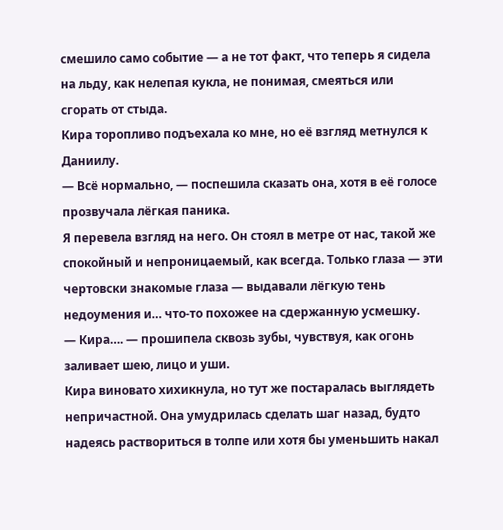смешило само событие — а не тот факт, что теперь я сидела на льду, как нелепая кукла, не понимая, смеяться или сгорать от стыда.
Кира торопливо подъехала ко мне, но её взгляд метнулся к Даниилу.
— Всё нормально, — поспешила сказать она, хотя в её голосе прозвучала лёгкая паника.
Я перевела взгляд на него. Он стоял в метре от нас, такой же спокойный и непроницаемый, как всегда. Только глаза — эти чертовски знакомые глаза — выдавали лёгкую тень недоумения и… что-то похожее на сдержанную усмешку.
— Кира…. — прошипела сквозь зубы, чувствуя, как огонь заливает шею, лицо и уши.
Кира виновато хихикнула, но тут же постаралась выглядеть непричастной. Она умудрилась сделать шаг назад, будто надеясь раствориться в толпе или хотя бы уменьшить накал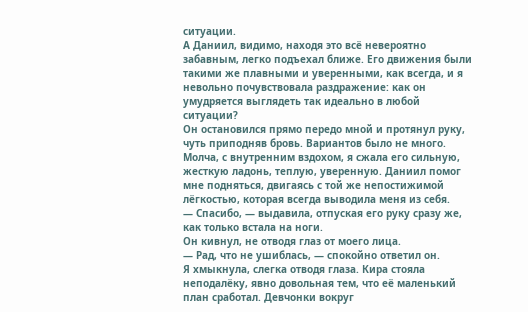ситуации.
А Даниил, видимо, находя это всё невероятно забавным, легко подъехал ближе. Его движения были такими же плавными и уверенными, как всегда, и я невольно почувствовала раздражение: как он умудряется выглядеть так идеально в любой ситуации?
Он остановился прямо передо мной и протянул руку, чуть приподняв бровь. Вариантов было не много. Молча, с внутренним вздохом, я сжала его сильную, жесткую ладонь, теплую, уверенную. Даниил помог мне подняться, двигаясь с той же непостижимой лёгкостью, которая всегда выводила меня из себя.
— Спасибо, — выдавила, отпуская его руку сразу же, как только встала на ноги.
Он кивнул, не отводя глаз от моего лица.
— Рад, что не ушиблась, — спокойно ответил он.
Я хмыкнула, слегка отводя глаза. Кира стояла неподалёку, явно довольная тем, что её маленький план сработал. Девчонки вокруг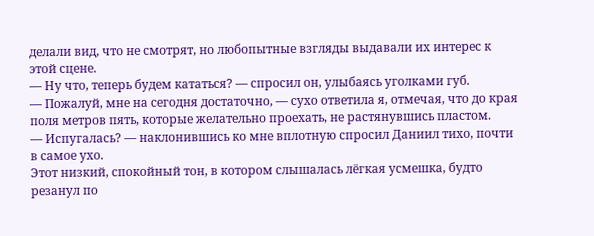делали вид, что не смотрят, но любопытные взгляды выдавали их интерес к этой сцене.
— Ну что, теперь будем кататься? — спросил он, улыбаясь уголками губ.
— Пожалуй, мне на сегодня достаточно, — сухо ответила я, отмечая, что до края поля метров пять, которые желательно проехать, не растянувшись пластом.
— Испугалась? — наклонившись ко мне вплотную спросил Даниил тихо, почти в самое ухо.
Этот низкий, спокойный тон, в котором слышалась лёгкая усмешка, будто резанул по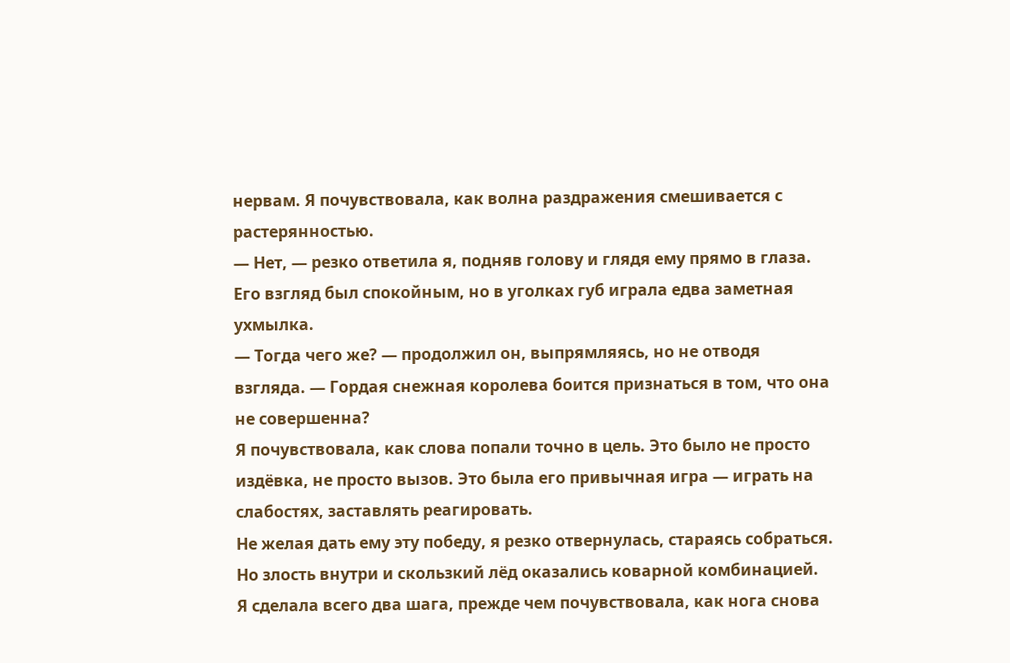нервам. Я почувствовала, как волна раздражения смешивается с растерянностью.
— Нет, — резко ответила я, подняв голову и глядя ему прямо в глаза.
Его взгляд был спокойным, но в уголках губ играла едва заметная ухмылка.
— Тогда чего же? — продолжил он, выпрямляясь, но не отводя взгляда. — Гордая снежная королева боится признаться в том, что она не совершенна?
Я почувствовала, как слова попали точно в цель. Это было не просто издёвка, не просто вызов. Это была его привычная игра — играть на слабостях, заставлять реагировать.
Не желая дать ему эту победу, я резко отвернулась, стараясь собраться. Но злость внутри и скользкий лёд оказались коварной комбинацией.
Я сделала всего два шага, прежде чем почувствовала, как нога снова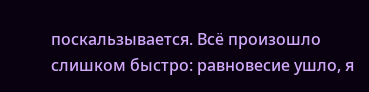поскальзывается. Всё произошло слишком быстро: равновесие ушло, я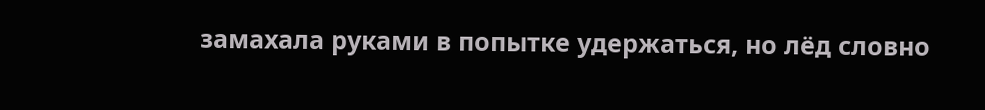замахала руками в попытке удержаться, но лёд словно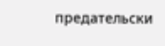предательски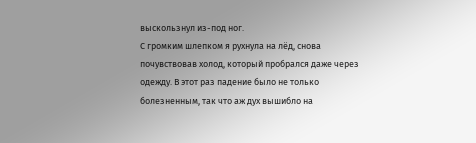выскользнул из-под ног.
С громким шлепком я рухнула на лёд, снова почувствовав холод, который пробрался даже через одежду. В этот раз падение было не только болезненным, так что аж дух вышибло на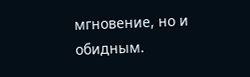мгновение, но и обидным.